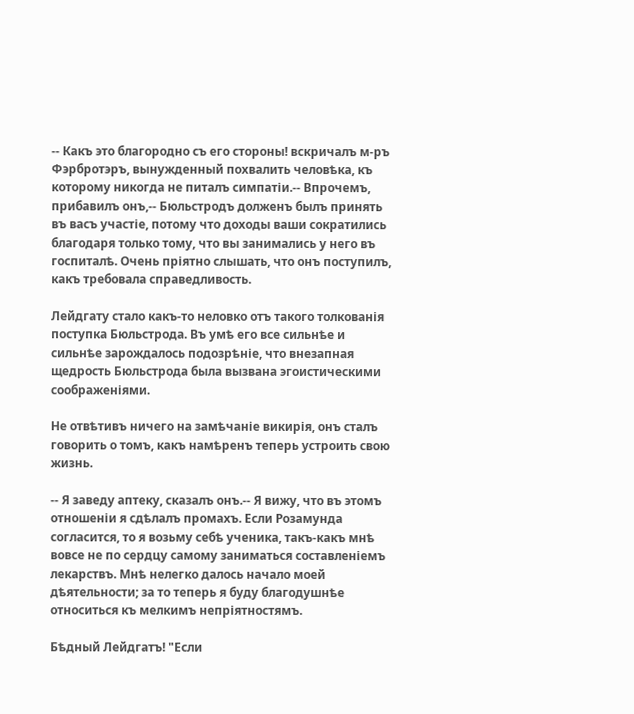-- Какъ это благородно съ его стороны! вскричалъ м-ръ Фэрбротэръ, вынужденный похвалить человѣка, къ которому никогда не питалъ симпатіи.-- Впрочемъ, прибавилъ онъ,-- Бюльстродъ долженъ былъ принять въ васъ участіе, потому что доходы ваши сократились благодаря только тому, что вы занимались у него въ госпиталѣ. Очень пріятно слышать, что онъ поступилъ, какъ требовала справедливость.

Лейдгату стало какъ-то неловко отъ такого толкованія поступка Бюльстрода. Въ умѣ его все сильнѣе и сильнѣе зарождалось подозрѣніе, что внезапная щедрость Бюльстрода была вызвана эгоистическими соображеніями.

Не отвѣтивъ ничего на замѣчаніе викирія, онъ сталъ говорить о томъ, какъ намѣренъ теперь устроить свою жизнь.

-- Я заведу аптеку, сказалъ онъ.-- Я вижу, что въ этомъ отношеніи я сдѣлалъ промахъ. Если Розамунда согласится, то я возьму себѣ ученика, такъ-какъ мнѣ вовсе не по сердцу самому заниматься составленіемъ лекарствъ. Мнѣ нелегко далось начало моей дѣятельности; за то теперь я буду благодушнѣе относиться къ мелкимъ непріятностямъ.

Бѣдный Лейдгатъ! "Если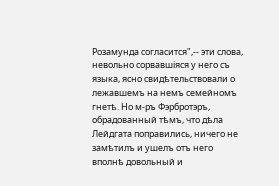Розамунда согласится",-- эти слова, невольно сорвавшіяся у него съ языка, ясно свидѣтельствовали о лежавшемъ на немъ семейномъ гнетѣ. Но м-ръ Фэрбротэръ, обрадованный тѣмъ, что дѣла Лейдгата поправились, ничего не замѣтилъ и ушелъ отъ него вполнѣ довольный и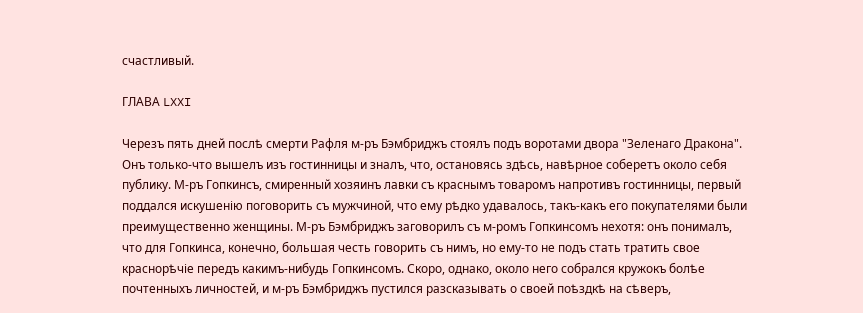счастливый.

ГЛАВА LXXI

Черезъ пять дней послѣ смерти Рафля м-ръ Бэмбриджъ стоялъ подъ воротами двора "Зеленаго Дракона". Онъ только-что вышелъ изъ гостинницы и зналъ, что, остановясь здѣсь, навѣрное соберетъ около себя публику. М-ръ Гопкинсъ, смиренный хозяинъ лавки съ краснымъ товаромъ напротивъ гостинницы, первый поддался искушенію поговорить съ мужчиной, что ему рѣдко удавалось, такъ-какъ его покупателями были преимущественно женщины. М-ръ Бэмбриджъ заговорилъ съ м-ромъ Гопкинсомъ нехотя: онъ понималъ, что для Гопкинса, конечно, большая честь говорить съ нимъ, но ему-то не подъ стать тратить свое краснорѣчіе передъ какимъ-нибудь Гопкинсомъ. Скоро, однако, около него собрался кружокъ болѣе почтенныхъ личностей, и м-ръ Бэмбриджъ пустился разсказывать о своей поѣздкѣ на сѣверъ,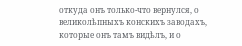откуда онъ только-что вернулся, о великолѣпныхъ конскихъ заводахъ, которые онъ тамъ видѣлъ, и о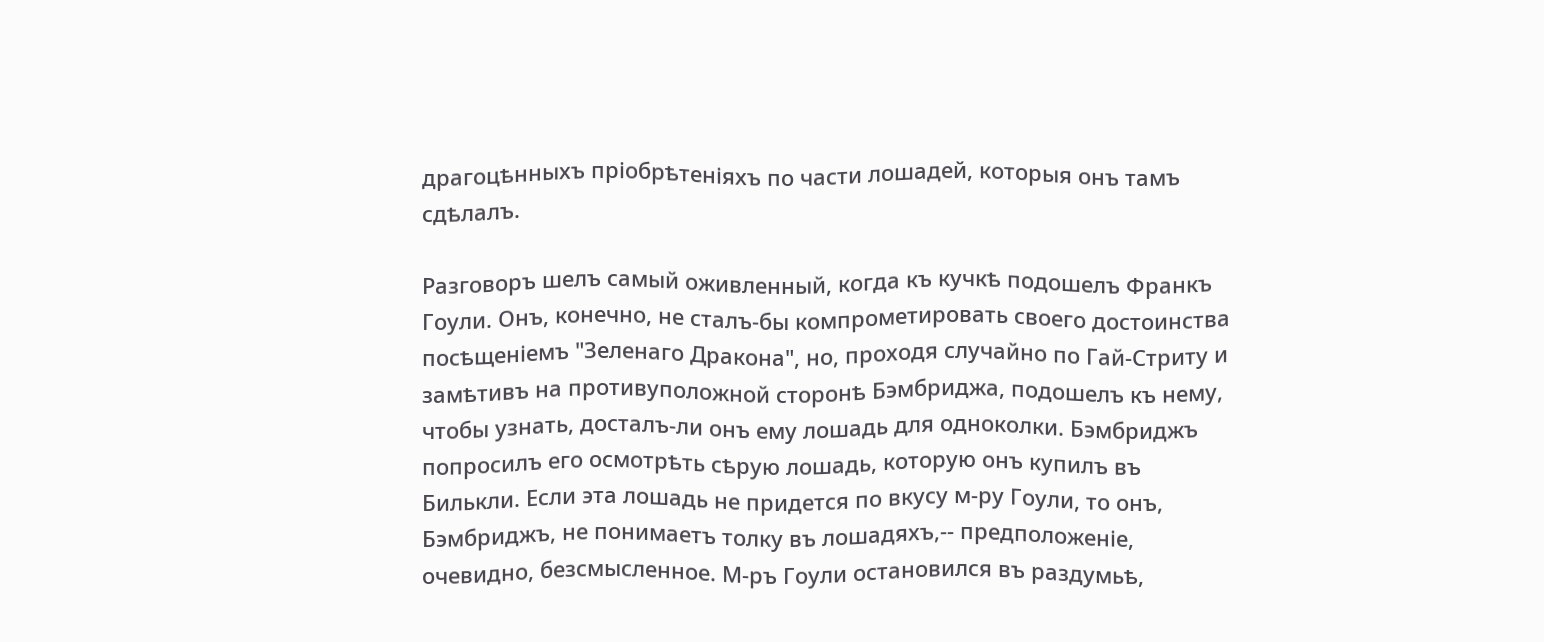драгоцѣнныхъ пріобрѣтеніяхъ по части лошадей, которыя онъ тамъ сдѣлалъ.

Разговоръ шелъ самый оживленный, когда къ кучкѣ подошелъ Франкъ Гоули. Онъ, конечно, не сталъ-бы компрометировать своего достоинства посѣщеніемъ "Зеленаго Дракона", но, проходя случайно по Гай-Стриту и замѣтивъ на противуположной сторонѣ Бэмбриджа, подошелъ къ нему, чтобы узнать, досталъ-ли онъ ему лошадь для одноколки. Бэмбриджъ попросилъ его осмотрѣть сѣрую лошадь, которую онъ купилъ въ Билькли. Если эта лошадь не придется по вкусу м-ру Гоули, то онъ, Бэмбриджъ, не понимаетъ толку въ лошадяхъ,-- предположеніе, очевидно, безсмысленное. М-ръ Гоули остановился въ раздумьѣ,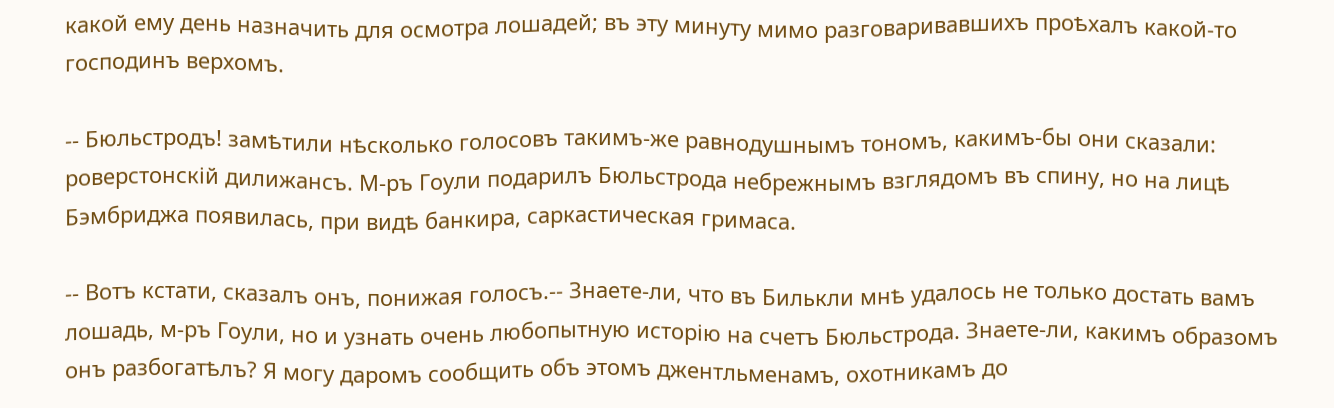какой ему день назначить для осмотра лошадей; въ эту минуту мимо разговаривавшихъ проѣхалъ какой-то господинъ верхомъ.

-- Бюльстродъ! замѣтили нѣсколько голосовъ такимъ-же равнодушнымъ тономъ, какимъ-бы они сказали: роверстонскій дилижансъ. М-ръ Гоули подарилъ Бюльстрода небрежнымъ взглядомъ въ спину, но на лицѣ Бэмбриджа появилась, при видѣ банкира, саркастическая гримаса.

-- Вотъ кстати, сказалъ онъ, понижая голосъ.-- Знаете-ли, что въ Билькли мнѣ удалось не только достать вамъ лошадь, м-ръ Гоули, но и узнать очень любопытную исторію на счетъ Бюльстрода. Знаете-ли, какимъ образомъ онъ разбогатѣлъ? Я могу даромъ сообщить объ этомъ джентльменамъ, охотникамъ до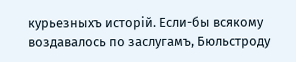курьезныхъ исторій. Если-бы всякому воздавалось по заслугамъ, Бюльстроду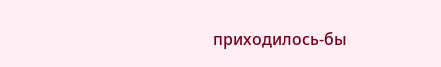приходилось-бы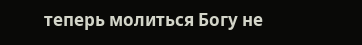теперь молиться Богу не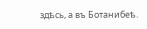здѣсь, а въ Ботанибеѣ.